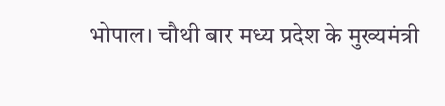भोपाल। चौथी बार मध्य प्रदेश के मुख्यमंत्री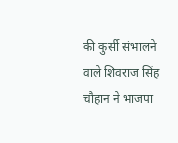की कुर्सी संभालने वाले शिवराज सिंह चौहान ने भाजपा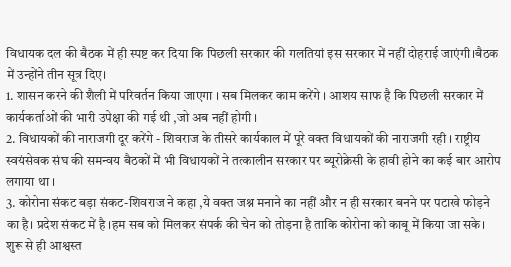विधायक दल की बैठक में ही स्पष्ट कर दिया कि पिछली सरकार की गलतियां इस सरकार में नहीं दोहराई जाएंगी।बैठक में उन्होंने तीन सूत्र दिए।
1. शासन करने की शैली में परिवर्तन किया जाएगा । सब मिलकर काम करेंगे । आशय साफ है कि पिछली सरकार में कार्यकर्ताओं की भारी उपेक्षा की गई थी ,जो अब नहीं होगी ।
2. विधायकों की नाराजगी दूर करेंगे - शिवराज के तीसरे कार्यकाल में पूरे वक्त विधायकों की नाराजगी रही । राष्ट्रीय स्वयंसेवक संघ की समन्वय बैठकों में भी विधायकों ने तत्कालीन सरकार पर ब्यूरोक्रेसी के हावी होने का कई बार आरोप लगाया था ।
3. कोरोना संकट बड़ा संकट-शिवराज ने कहा ,ये वक्त जश्न मनाने का नहीं और न ही सरकार बनने पर पटाखे फोड़ने का है। प्रदेश संकट में है ।हम सब को मिलकर संपर्क की चेन को तोड़ना है ताकि कोरोना को काबू में किया जा सके।
शुरू से ही आश्वस्त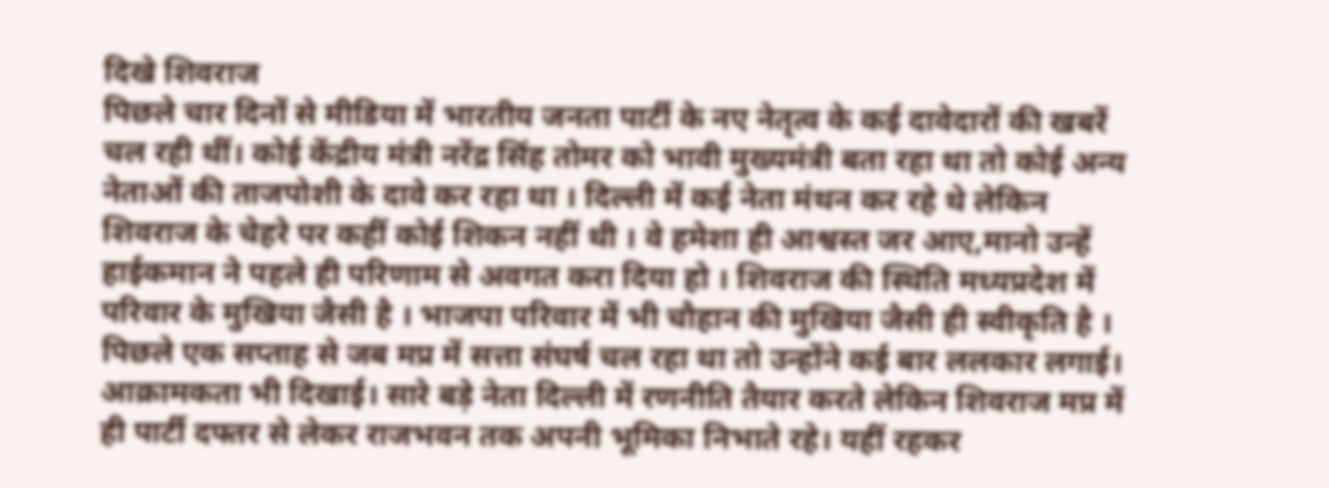दिखे शिवराज
पिछले चार दिनों से मीडिया में भारतीय जनता पार्टी के नए नेतृत्व के कई दावेदारों की खबरें चल रही थीं। कोई केंद्रीय मंत्री नरेंद्र सिंह तोमर को भावी मुख्यमंत्री बता रहा था तो कोई अन्य नेताओं की ताजपोशी के दावे कर रहा था । दिल्ली में कई नेता मंथन कर रहे थे लेकिन शिवराज के चेहरे पर कहीं कोई शिकन नहीं थी । वे हमेशा ही आश्वस्त जर आए,मानो उन्हें हाईकमान ने पहले ही परिणाम से अवगत करा दिया हो । शिवराज की स्थिति मध्यप्रदेश में परिवार के मुखिया जैसी है । भाजपा परिवार में भी चौहान की मुखिया जैसी ही स्वीकृति है । पिछले एक सप्ताह से जब मप्र में सत्ता संघर्ष चल रहा था तो उन्होंने कई बार ललकार लगाई। आक्रामकता भी दिखाई। सारे बड़े नेता दिल्ली में रणनीति तैयार करते लेकिन शिवराज मप्र में ही पार्टी दफ्तर से लेकर राजभवन तक अपनी भूमिका निभाते रहे। यहीं रहकर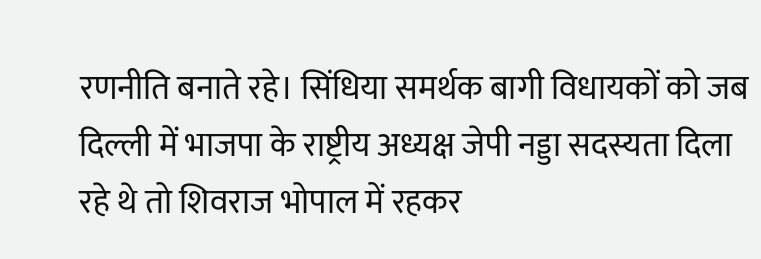रणनीति बनाते रहे। सिंधिया समर्थक बागी विधायकों को जब दिल्ली में भाजपा के राष्ट्रीय अध्यक्ष जेपी नड्डा सदस्यता दिला रहे थे तो शिवराज भोपाल में रहकर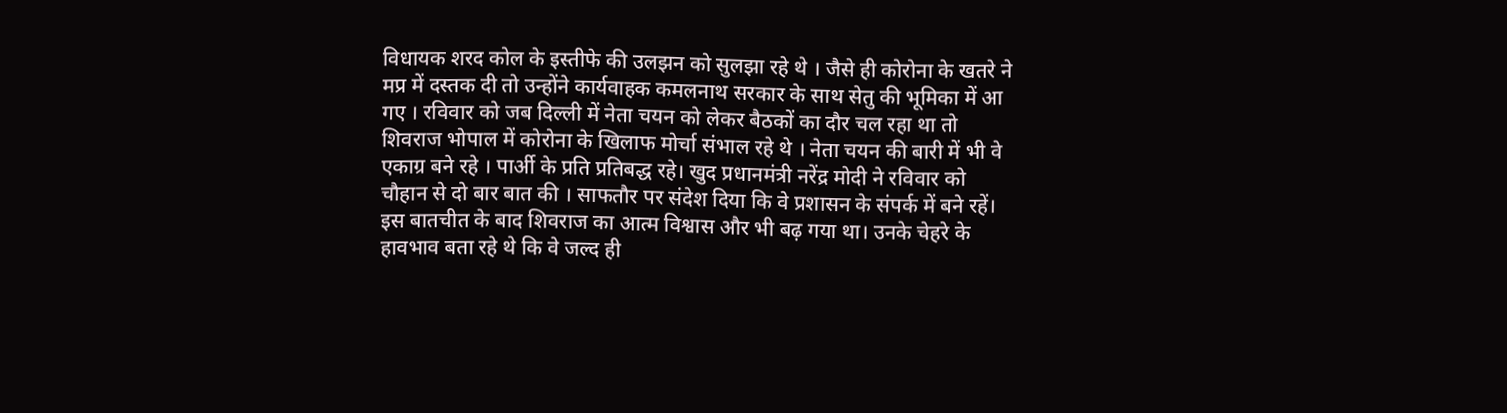विधायक शरद कोल के इस्तीफे की उलझन को सुलझा रहे थे । जैसे ही कोरोना के खतरे ने मप्र में दस्तक दी तो उन्होंने कार्यवाहक कमलनाथ सरकार के साथ सेतु की भूमिका में आ गए । रविवार को जब दिल्ली में नेता चयन को लेकर बैठकों का दौर चल रहा था तो शिवराज भोपाल में कोरोना के खिलाफ मोर्चा संभाल रहे थे । नेता चयन की बारी में भी वे एकाग्र बने रहे । पार्अी के प्रति प्रतिबद्ध रहे। खुद प्रधानमंत्री नरेंद्र मोदी ने रविवार को चौहान से दो बार बात की । साफतौर पर संदेश दिया कि वे प्रशासन के संपर्क में बने रहें। इस बातचीत के बाद शिवराज का आत्म विश्वास और भी बढ़ गया था। उनके चेहरे के हावभाव बता रहे थे कि वे जल्द ही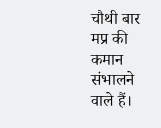चौथी बार मप्र की कमान संभालने वाले हैं।